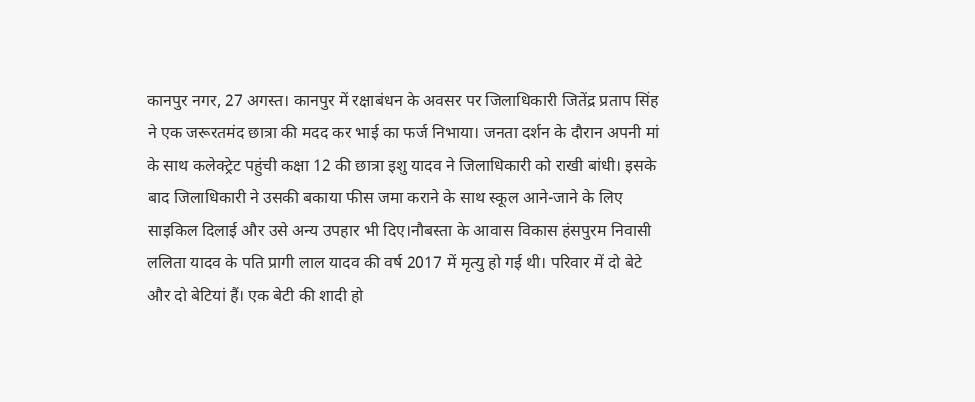कानपुर नगर, 27 अगस्त। कानपुर में रक्षाबंधन के अवसर पर जिलाधिकारी जितेंद्र प्रताप सिंह ने एक जरूरतमंद छात्रा की मदद कर भाई का फर्ज निभाया। जनता दर्शन के दौरान अपनी मां के साथ कलेक्ट्रेट पहुंची कक्षा 12 की छात्रा इशु यादव ने जिलाधिकारी को राखी बांधी। इसके बाद जिलाधिकारी ने उसकी बकाया फीस जमा कराने के साथ स्कूल आने-जाने के लिए साइकिल दिलाई और उसे अन्य उपहार भी दिए।नौबस्ता के आवास विकास हंसपुरम निवासी ललिता यादव के पति प्रागी लाल यादव की वर्ष 2017 में मृत्यु हो गई थी। परिवार में दो बेटे और दो बेटियां हैं। एक बेटी की शादी हो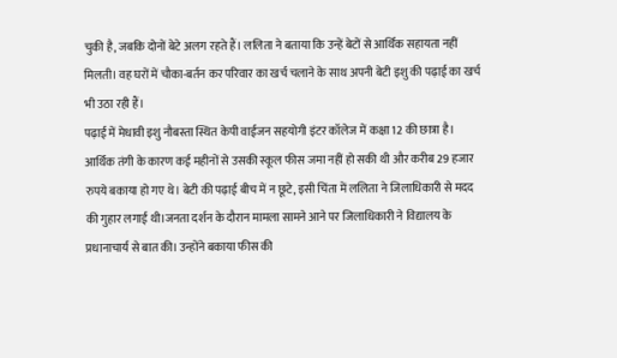चुकी है, जबकि दोनों बेटे अलग रहते हैं। ललिता ने बताया कि उन्हें बेटों से आर्थिक सहायता नहीं मिलती। वह घरों में चौका-बर्तन कर परिवार का खर्च चलाने के साथ अपनी बेटी इशु की पढ़ाई का खर्च भी उठा रही हैं।
पढ़ाई में मेधावी इशु नौबस्ता स्थित केपी वाईजन सहयोगी इंटर कॉलेज में कक्षा 12 की छात्रा है। आर्थिक तंगी के कारण कई महीनों से उसकी स्कूल फीस जमा नहीं हो सकी थी और करीब 29 हजार रुपये बकाया हो गए थे। बेटी की पढ़ाई बीच में न छूटे, इसी चिंता में ललिता ने जिलाधिकारी से मदद की गुहार लगाई थी।जनता दर्शन के दौरान मामला सामने आने पर जिलाधिकारी ने विद्यालय के प्रधानाचार्य से बात की। उन्होंने बकाया फीस की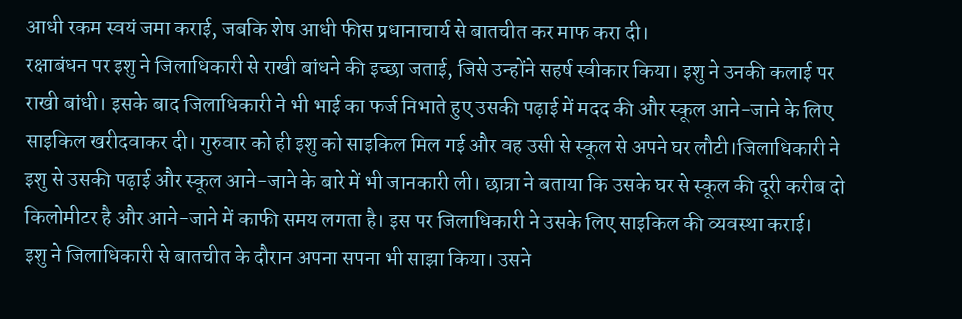आधी रकम स्वयं जमा कराई, जबकि शेष आधी फीस प्रधानाचार्य से बातचीत कर माफ करा दी।
रक्षाबंधन पर इशु ने जिलाधिकारी से राखी बांधने की इच्छा जताई, जिसे उन्होंने सहर्ष स्वीकार किया। इशु ने उनकी कलाई पर राखी बांधी। इसके बाद जिलाधिकारी ने भी भाई का फर्ज निभाते हुए उसकी पढ़ाई में मदद की और स्कूल आने-जाने के लिए साइकिल खरीदवाकर दी। गुरुवार को ही इशु को साइकिल मिल गई और वह उसी से स्कूल से अपने घर लौटी।जिलाधिकारी ने इशु से उसकी पढ़ाई और स्कूल आने-जाने के बारे में भी जानकारी ली। छात्रा ने बताया कि उसके घर से स्कूल की दूरी करीब दो किलोमीटर है और आने-जाने में काफी समय लगता है। इस पर जिलाधिकारी ने उसके लिए साइकिल की व्यवस्था कराई।
इशु ने जिलाधिकारी से बातचीत के दौरान अपना सपना भी साझा किया। उसने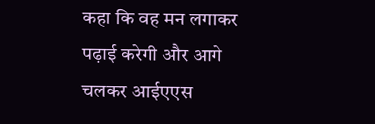कहा कि वह मन लगाकर पढ़ाई करेगी और आगे चलकर आईएएस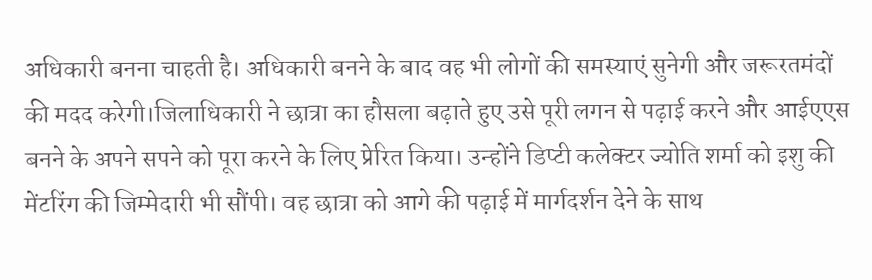अधिकारी बनना चाहती है। अधिकारी बनने के बाद वह भी लोगों की समस्याएं सुनेगी और जरूरतमंदों की मदद करेगी।जिलाधिकारी ने छात्रा का हौसला बढ़ाते हुए उसे पूरी लगन से पढ़ाई करने और आईएएस बनने के अपने सपने को पूरा करने के लिए प्रेरित किया। उन्होंने डिप्टी कलेक्टर ज्योति शर्मा को इशु की मेंटरिंग की जिम्मेदारी भी सौंपी। वह छात्रा को आगे की पढ़ाई में मार्गदर्शन देने के साथ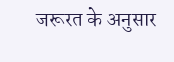जरूरत के अनुसार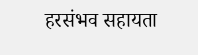हरसंभव सहायता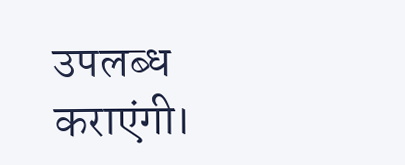उपलब्ध कराएंगी।